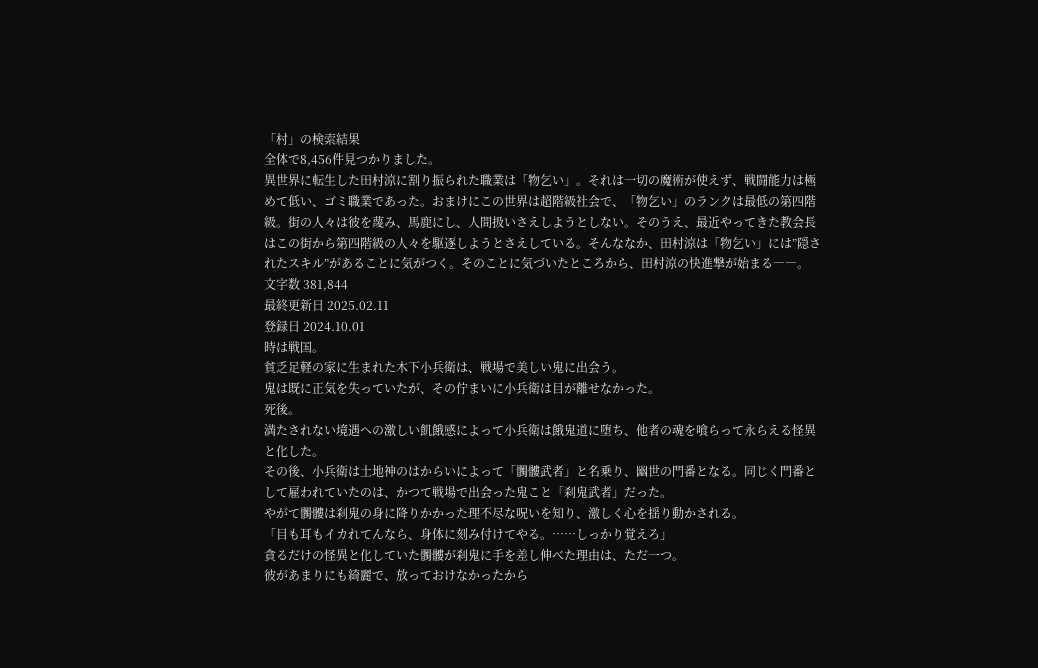「村」の検索結果
全体で8,456件見つかりました。
異世界に転生した田村涼に割り振られた職業は「物乞い」。それは一切の魔術が使えず、戦闘能力は極めて低い、ゴミ職業であった。おまけにこの世界は超階級社会で、「物乞い」のランクは最低の第四階級。街の人々は彼を蔑み、馬鹿にし、人間扱いさえしようとしない。そのうえ、最近やってきた教会長はこの街から第四階級の人々を駆逐しようとさえしている。そんななか、田村涼は「物乞い」には”隠されたスキル”があることに気がつく。そのことに気づいたところから、田村涼の快進撃が始まる――。
文字数 381,844
最終更新日 2025.02.11
登録日 2024.10.01
時は戦国。
貧乏足軽の家に生まれた木下小兵衛は、戦場で美しい鬼に出会う。
鬼は既に正気を失っていたが、その佇まいに小兵衛は目が離せなかった。
死後。
満たされない境遇への激しい飢餓感によって小兵衛は餓鬼道に堕ち、他者の魂を喰らって永らえる怪異と化した。
その後、小兵衛は土地神のはからいによって「髑髏武者」と名乗り、幽世の門番となる。同じく門番として雇われていたのは、かつて戦場で出会った鬼こと「刹鬼武者」だった。
やがて髑髏は刹鬼の身に降りかかった理不尽な呪いを知り、激しく心を揺り動かされる。
「目も耳もイカれてんなら、身体に刻み付けてやる。……しっかり覚えろ」
貪るだけの怪異と化していた髑髏が刹鬼に手を差し伸べた理由は、ただ一つ。
彼があまりにも綺麗で、放っておけなかったから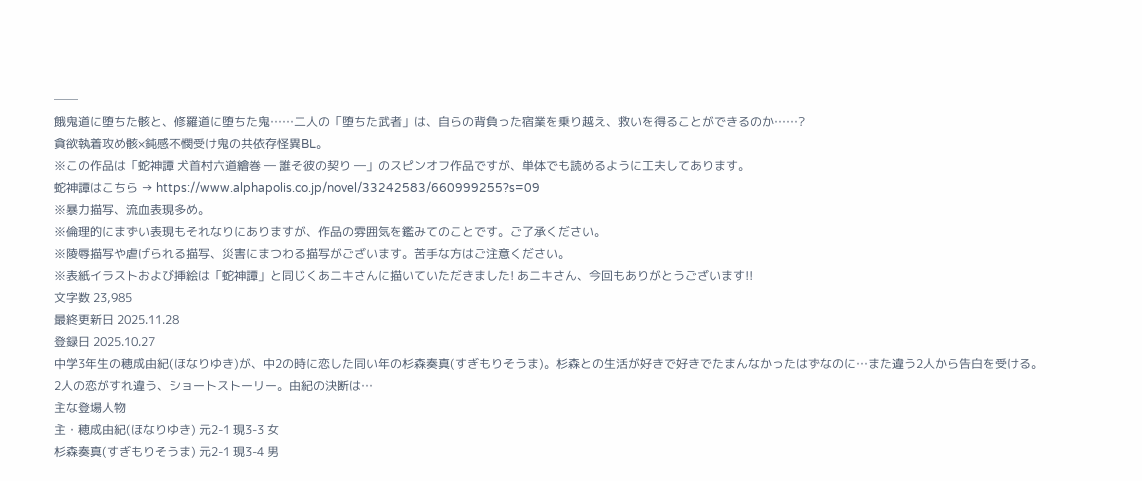──
餓鬼道に堕ちた骸と、修羅道に堕ちた鬼……二人の「堕ちた武者」は、自らの背負った宿業を乗り越え、救いを得ることができるのか……?
貪欲執着攻め骸×鈍感不憫受け鬼の共依存怪異BL。
※この作品は「蛇神譚 犬首村六道繪巻 ― 誰そ彼の契り ―」のスピンオフ作品ですが、単体でも読めるように工夫してあります。
蛇神譚はこちら → https://www.alphapolis.co.jp/novel/33242583/660999255?s=09
※暴力描写、流血表現多め。
※倫理的にまずい表現もそれなりにありますが、作品の雰囲気を鑑みてのことです。ご了承ください。
※陵辱描写や虐げられる描写、災害にまつわる描写がございます。苦手な方はご注意ください。
※表紙イラストおよび挿絵は「蛇神譚」と同じくあニキさんに描いていただきました! あニキさん、今回もありがとうございます!!
文字数 23,985
最終更新日 2025.11.28
登録日 2025.10.27
中学3年生の穂成由紀(ほなりゆき)が、中2の時に恋した同い年の杉森奏真(すぎもりそうま)。杉森との生活が好きで好きでたまんなかったはずなのに…また違う2人から告白を受ける。
2人の恋がすれ違う、ショートストーリー。由紀の決断は…
主な登場人物
主・穂成由紀(ほなりゆき) 元2-1 現3-3 女
杉森奏真(すぎもりそうま) 元2-1 現3-4 男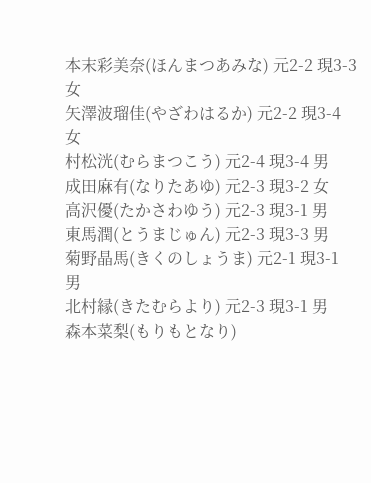本末彩美奈(ほんまつあみな) 元2-2 現3-3 女
矢澤波瑠佳(やざわはるか) 元2-2 現3-4 女
村松洸(むらまつこう) 元2-4 現3-4 男
成田麻有(なりたあゆ) 元2-3 現3-2 女
高沢優(たかさわゆう) 元2-3 現3-1 男
東馬潤(とうまじゅん) 元2-3 現3-3 男
菊野晶馬(きくのしょうま) 元2-1 現3-1 男
北村縁(きたむらより) 元2-3 現3-1 男
森本菜梨(もりもとなり)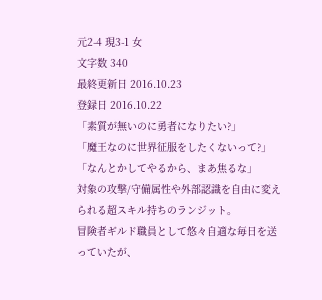元2-4 現3-1 女
文字数 340
最終更新日 2016.10.23
登録日 2016.10.22
「素質が無いのに勇者になりたい?」
「魔王なのに世界征服をしたくないって?」
「なんとかしてやるから、まあ焦るな」
対象の攻撃/守備属性や外部認識を自由に変えられる超スキル持ちのランジット。
冒険者ギルド職員として悠々自適な毎日を送っていたが、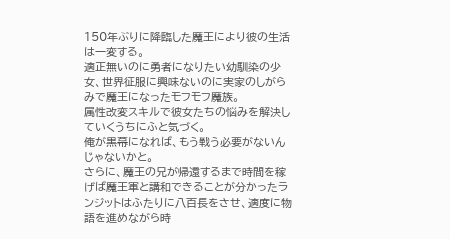150年ぶりに降臨した魔王により彼の生活は一変する。
適正無いのに勇者になりたい幼馴染の少女、世界征服に興味ないのに実家のしがらみで魔王になったモフモフ魔族。
属性改変スキルで彼女たちの悩みを解決していくうちにふと気づく。
俺が黒幕になれば、もう戦う必要がないんじゃないかと。
さらに、魔王の兄が帰還するまで時間を稼げば魔王軍と講和できることが分かったランジットはふたりに八百長をさせ、適度に物語を進めながら時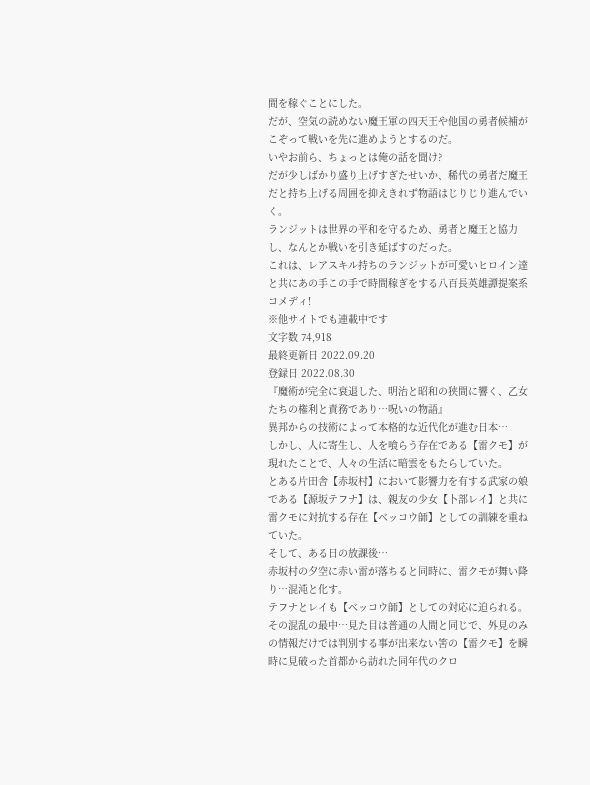間を稼ぐことにした。
だが、空気の読めない魔王軍の四天王や他国の勇者候補がこぞって戦いを先に進めようとするのだ。
いやお前ら、ちょっとは俺の話を聞け?
だが少しばかり盛り上げすぎたせいか、稀代の勇者だ魔王だと持ち上げる周囲を抑えきれず物語はじりじり進んでいく。
ランジットは世界の平和を守るため、勇者と魔王と協力し、なんとか戦いを引き延ばすのだった。
これは、レアスキル持ちのランジットが可愛いヒロイン達と共にあの手この手で時間稼ぎをする八百長英雄譚提案系コメディ!
※他サイトでも連載中です
文字数 74,918
最終更新日 2022.09.20
登録日 2022.08.30
『魔術が完全に衰退した、明治と昭和の狭間に響く、乙女たちの権利と責務であり…呪いの物語』
異邦からの技術によって本格的な近代化が進む日本…
しかし、人に寄生し、人を喰らう存在である【雷クモ】が現れたことで、人々の生活に暗雲をもたらしていた。
とある片田舎【赤坂村】において影響力を有する武家の娘である【源坂テフナ】は、親友の少女【卜部レイ】と共に雷クモに対抗する存在【ベッコウ師】としての訓練を重ねていた。
そして、ある日の放課後…
赤坂村の夕空に赤い雷が落ちると同時に、雷クモが舞い降り…混沌と化す。
テフナとレイも【ベッコウ師】としての対応に迫られる。
その混乱の最中…見た目は普通の人間と同じで、外見のみの情報だけでは判別する事が出来ない筈の【雷クモ】を瞬時に見破った首都から訪れた同年代のクロ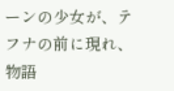ーンの少女が、テフナの前に現れ、物語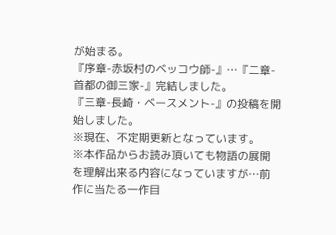が始まる。
『序章-赤坂村のベッコウ師-』…『二章-首都の御三家-』完結しました。
『三章-長崎・ベースメント-』の投稿を開始しました。
※現在、不定期更新となっています。
※本作品からお読み頂いても物語の展開を理解出来る内容になっていますが…前作に当たる一作目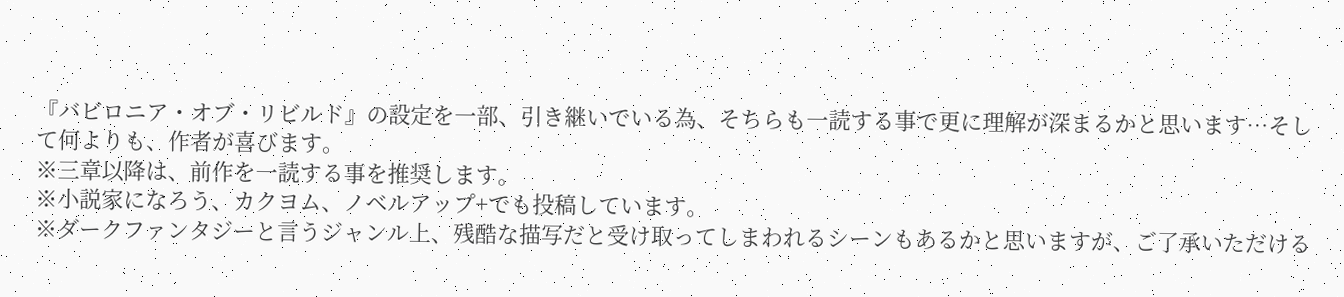『バビロニア・オブ・リビルド』の設定を一部、引き継いでいる為、そちらも一読する事で更に理解が深まるかと思います…そして何よりも、作者が喜びます。
※三章以降は、前作を一読する事を推奨します。
※小説家になろう、カクヨム、ノベルアップ+でも投稿しています。
※ダークファンタジーと言うジャンル上、残酷な描写だと受け取ってしまわれるシーンもあるかと思いますが、ご了承いただける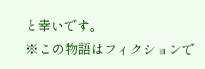と幸いです。
※この物語はフィクションで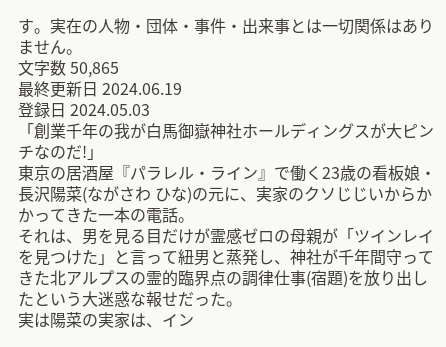す。実在の人物・団体・事件・出来事とは一切関係はありません。
文字数 50,865
最終更新日 2024.06.19
登録日 2024.05.03
「創業千年の我が白馬御嶽神社ホールディングスが大ピンチなのだ!」
東京の居酒屋『パラレル・ライン』で働く23歳の看板娘・長沢陽菜(ながさわ ひな)の元に、実家のクソじじいからかかってきた一本の電話。
それは、男を見る目だけが霊感ゼロの母親が「ツインレイを見つけた」と言って紐男と蒸発し、神社が千年間守ってきた北アルプスの霊的臨界点の調律仕事(宿題)を放り出したという大迷惑な報せだった。
実は陽菜の実家は、イン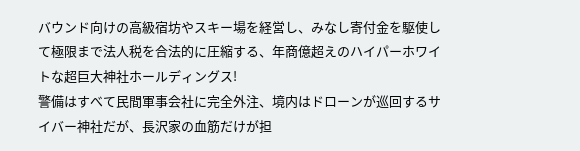バウンド向けの高級宿坊やスキー場を経営し、みなし寄付金を駆使して極限まで法人税を合法的に圧縮する、年商億超えのハイパーホワイトな超巨大神社ホールディングス!
警備はすべて民間軍事会社に完全外注、境内はドローンが巡回するサイバー神社だが、長沢家の血筋だけが担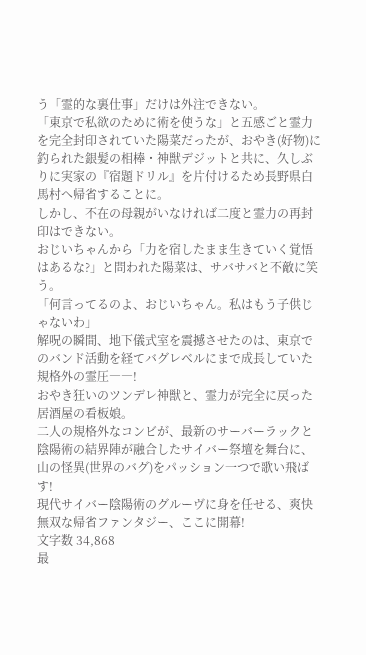う「霊的な裏仕事」だけは外注できない。
「東京で私欲のために術を使うな」と五感ごと霊力を完全封印されていた陽菜だったが、おやき(好物)に釣られた銀髪の相棒・神獣デジットと共に、久しぶりに実家の『宿題ドリル』を片付けるため長野県白馬村へ帰省することに。
しかし、不在の母親がいなければ二度と霊力の再封印はできない。
おじいちゃんから「力を宿したまま生きていく覚悟はあるな?」と問われた陽菜は、サバサバと不敵に笑う。
「何言ってるのよ、おじいちゃん。私はもう子供じゃないわ」
解呪の瞬間、地下儀式室を震撼させたのは、東京でのバンド活動を経てバグレベルにまで成長していた規格外の霊圧――!
おやき狂いのツンデレ神獣と、霊力が完全に戻った居酒屋の看板娘。
二人の規格外なコンビが、最新のサーバーラックと陰陽術の結界陣が融合したサイバー祭壇を舞台に、山の怪異(世界のバグ)をパッション一つで歌い飛ばす!
現代サイバー陰陽術のグルーヴに身を任せる、爽快無双な帰省ファンタジー、ここに開幕!
文字数 34,868
最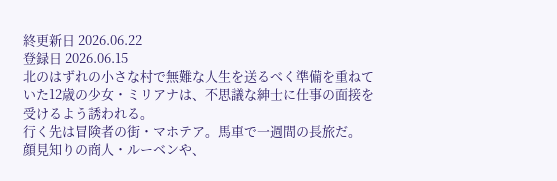終更新日 2026.06.22
登録日 2026.06.15
北のはずれの小さな村で無難な人生を送るべく準備を重ねていた12歳の少女・ミリアナは、不思議な紳士に仕事の面接を受けるよう誘われる。
行く先は冒険者の街・マホテア。馬車で一週間の長旅だ。
顔見知りの商人・ルーベンや、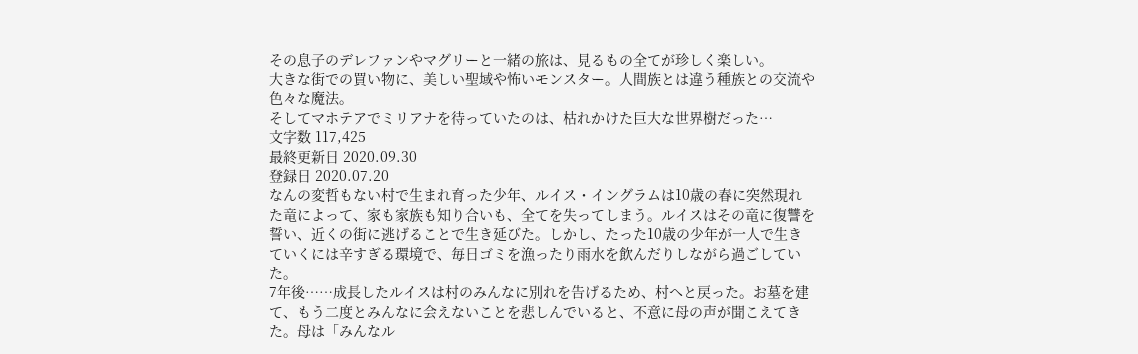その息子のデレファンやマグリーと一緒の旅は、見るもの全てが珍しく楽しい。
大きな街での買い物に、美しい聖域や怖いモンスター。人間族とは違う種族との交流や色々な魔法。
そしてマホテアでミリアナを待っていたのは、枯れかけた巨大な世界樹だった…
文字数 117,425
最終更新日 2020.09.30
登録日 2020.07.20
なんの変哲もない村で生まれ育った少年、ルイス・イングラムは10歳の春に突然現れた竜によって、家も家族も知り合いも、全てを失ってしまう。ルイスはその竜に復讐を誓い、近くの街に逃げることで生き延びた。しかし、たった10歳の少年が一人で生きていくには辛すぎる環境で、毎日ゴミを漁ったり雨水を飲んだりしながら過ごしていた。
7年後……成長したルイスは村のみんなに別れを告げるため、村へと戻った。お墓を建て、もう二度とみんなに会えないことを悲しんでいると、不意に母の声が聞こえてきた。母は「みんなル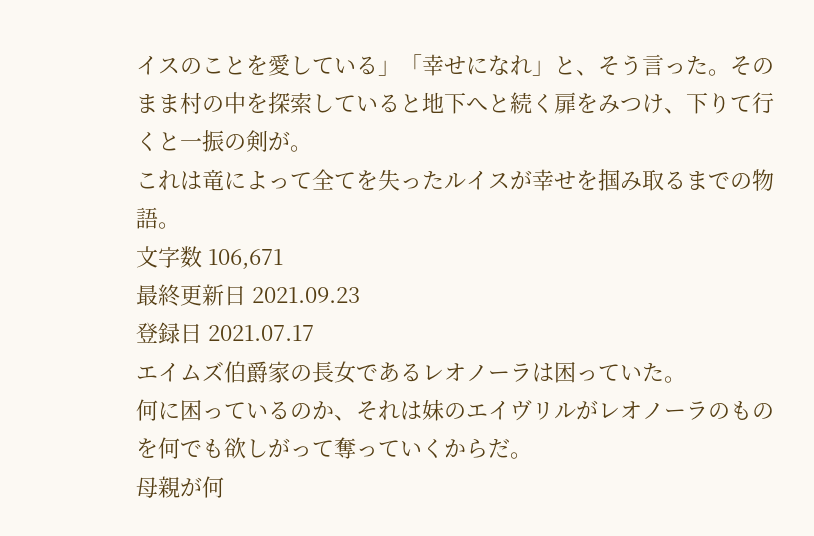イスのことを愛している」「幸せになれ」と、そう言った。そのまま村の中を探索していると地下へと続く扉をみつけ、下りて行くと一振の剣が。
これは竜によって全てを失ったルイスが幸せを掴み取るまでの物語。
文字数 106,671
最終更新日 2021.09.23
登録日 2021.07.17
エイムズ伯爵家の長女であるレオノーラは困っていた。
何に困っているのか、それは妹のエイヴリルがレオノーラのものを何でも欲しがって奪っていくからだ。
母親が何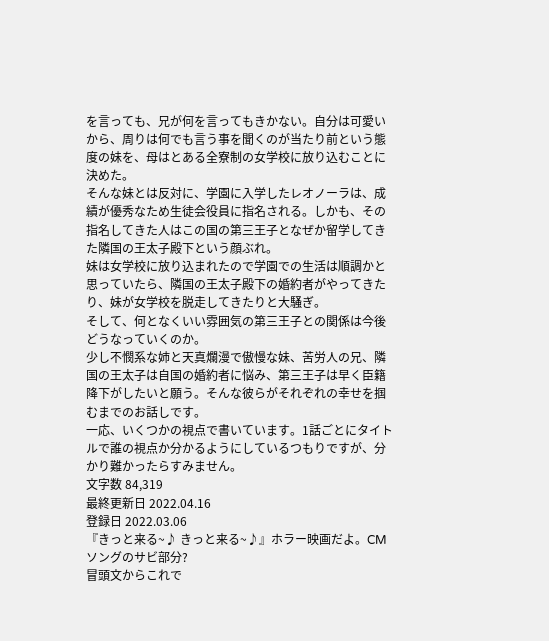を言っても、兄が何を言ってもきかない。自分は可愛いから、周りは何でも言う事を聞くのが当たり前という態度の妹を、母はとある全寮制の女学校に放り込むことに決めた。
そんな妹とは反対に、学園に入学したレオノーラは、成績が優秀なため生徒会役員に指名される。しかも、その指名してきた人はこの国の第三王子となぜか留学してきた隣国の王太子殿下という顔ぶれ。
妹は女学校に放り込まれたので学園での生活は順調かと思っていたら、隣国の王太子殿下の婚約者がやってきたり、妹が女学校を脱走してきたりと大騒ぎ。
そして、何となくいい雰囲気の第三王子との関係は今後どうなっていくのか。
少し不憫系な姉と天真爛漫で傲慢な妹、苦労人の兄、隣国の王太子は自国の婚約者に悩み、第三王子は早く臣籍降下がしたいと願う。そんな彼らがそれぞれの幸せを掴むまでのお話しです。
一応、いくつかの視点で書いています。1話ごとにタイトルで誰の視点か分かるようにしているつもりですが、分かり難かったらすみません。
文字数 84,319
最終更新日 2022.04.16
登録日 2022.03.06
『きっと来る~♪ きっと来る~♪』ホラー映画だよ。CMソングのサビ部分?
冒頭文からこれで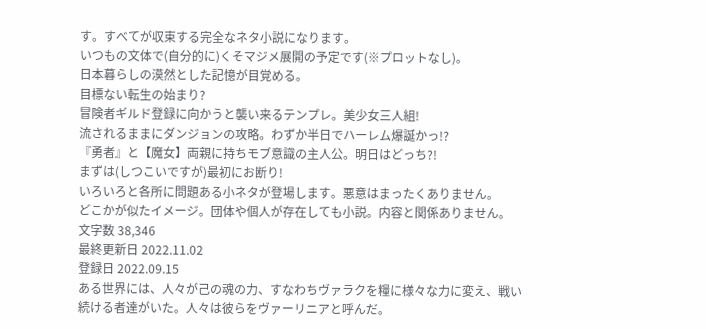す。すべてが収束する完全なネタ小説になります。
いつもの文体で(自分的に)くそマジメ展開の予定です(※プロットなし)。
日本暮らしの漠然とした記憶が目覚める。
目標ない転生の始まり?
冒険者ギルド登録に向かうと襲い来るテンプレ。美少女三人組!
流されるままにダンジョンの攻略。わずか半日でハーレム爆誕かっ!?
『勇者』と【魔女】両親に持ちモブ意識の主人公。明日はどっち?!
まずは(しつこいですが)最初にお断り!
いろいろと各所に問題ある小ネタが登場します。悪意はまったくありません。
どこかが似たイメージ。団体や個人が存在しても小説。内容と関係ありません。
文字数 38,346
最終更新日 2022.11.02
登録日 2022.09.15
ある世界には、人々が己の魂の力、すなわちヴァラクを糧に様々な力に変え、戦い続ける者達がいた。人々は彼らをヴァーリニアと呼んだ。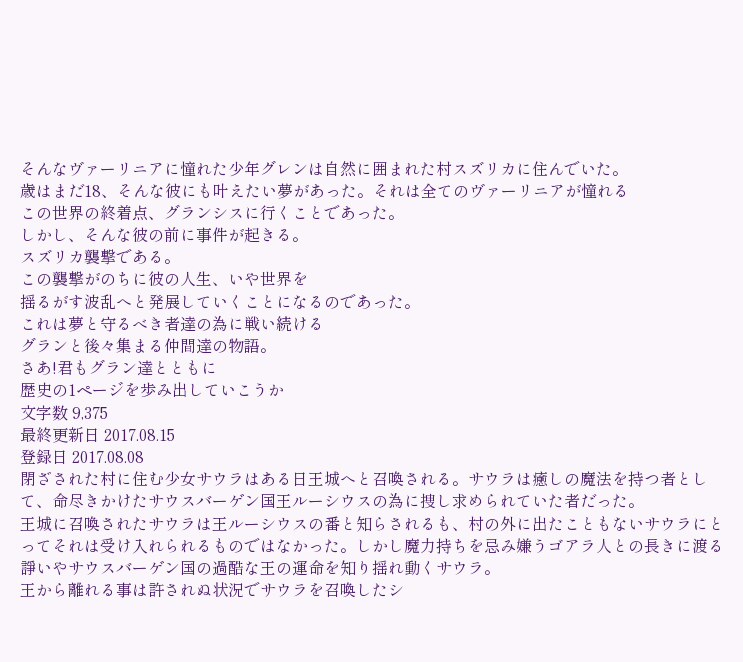そんなヴァーリニアに憧れた少年グレンは自然に囲まれた村スズリカに住んでいた。
歳はまだ18、そんな彼にも叶えたい夢があった。それは全てのヴァーリニアが憧れる
この世界の終着点、グランシスに行くことであった。
しかし、そんな彼の前に事件が起きる。
スズリカ襲撃である。
この襲撃がのちに彼の人生、いや世界を
揺るがす波乱へと発展していくことになるのであった。
これは夢と守るべき者達の為に戦い続ける
グランと後々集まる仲間達の物語。
さあ!君もグラン達とともに
歴史の1ページを歩み出していこうか
文字数 9,375
最終更新日 2017.08.15
登録日 2017.08.08
閉ざされた村に住む少女サウラはある日王城へと召喚される。サウラは癒しの魔法を持つ者として、命尽きかけたサウスバーゲン国王ルーシウスの為に捜し求められていた者だった。
王城に召喚されたサウラは王ルーシウスの番と知らされるも、村の外に出たこともないサウラにとってそれは受け入れられるものではなかった。しかし魔力持ちを忌み嫌うゴアラ人との長きに渡る諍いやサウスバーゲン国の過酷な王の運命を知り揺れ動くサウラ。
王から離れる事は許されぬ状況でサウラを召喚したシ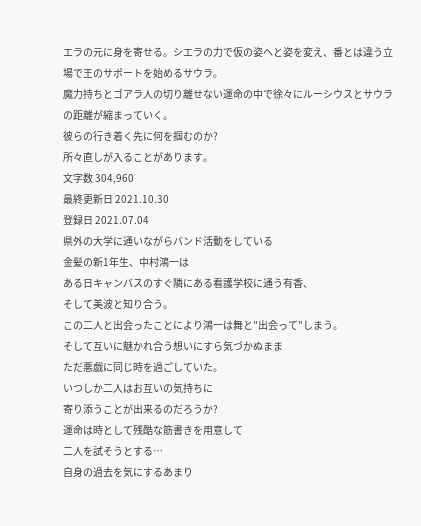エラの元に身を寄せる。シエラの力で仮の姿へと姿を変え、番とは違う立場で王のサポートを始めるサウラ。
魔力持ちとゴアラ人の切り離せない運命の中で徐々にルーシウスとサウラの距離が縮まっていく。
彼らの行き着く先に何を掴むのか?
所々直しが入ることがあります。
文字数 304,960
最終更新日 2021.10.30
登録日 2021.07.04
県外の大学に通いながらバンド活動をしている
金髪の新1年生、中村鴻一は
ある日キャンパスのすぐ隣にある看護学校に通う有香、
そして美波と知り合う。
この二人と出会ったことにより鴻一は舞と"出会って"しまう。
そして互いに魅かれ合う想いにすら気づかぬまま
ただ悪戯に同じ時を過ごしていた。
いつしか二人はお互いの気持ちに
寄り添うことが出来るのだろうか?
運命は時として残酷な筋書きを用意して
二人を試そうとする…
自身の過去を気にするあまり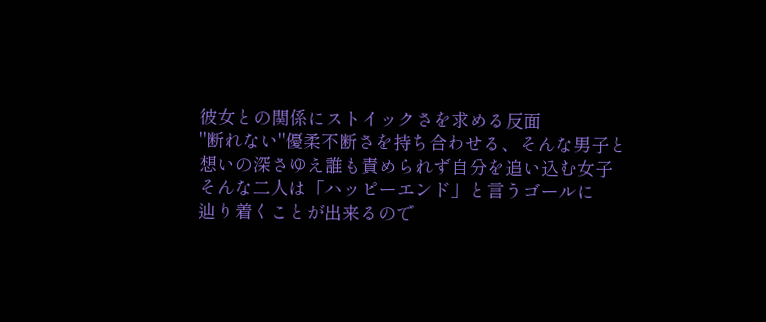彼女との関係にストイックさを求める反面
"断れない"優柔不断さを持ち合わせる、そんな男子と
想いの深さゆえ誰も責められず自分を追い込む女子
そんな二人は「ハッピーエンド」と言うゴールに
辿り着くことが出来るので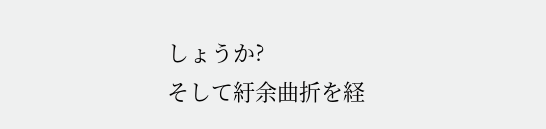しょうか?
そして紆余曲折を経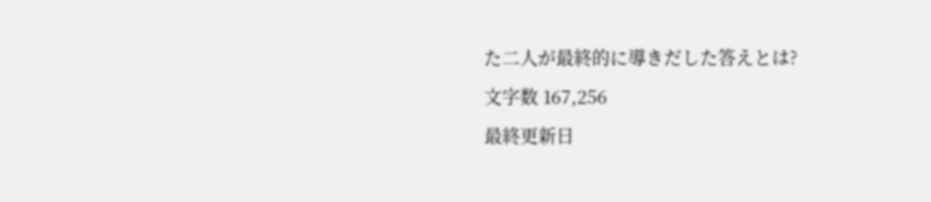た二人が最終的に導きだした答えとは?
文字数 167,256
最終更新日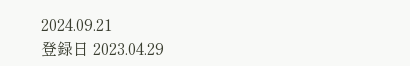2024.09.21
登録日 2023.04.29